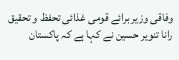وفاقی وزیر برائے قومی غذائی تحفظ و تحقیق رانا تنویر حسین نے کہا ہے کہ پاکستان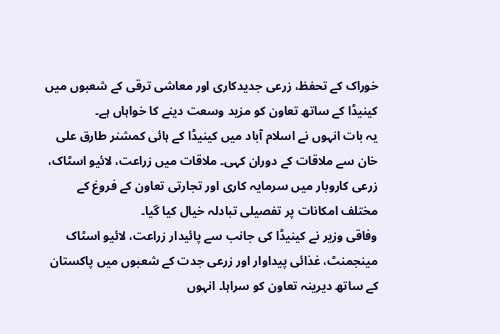خوراک کے تحفظ، زرعی جدیدکاری اور معاشی ترقی کے شعبوں میں کینیڈا کے ساتھ تعاون کو مزید وسعت دینے کا خواہاں ہے۔
یہ بات انہوں نے اسلام آباد میں کینیڈا کے ہائی کمشنر طارق علی خان سے ملاقات کے دوران کہی۔ ملاقات میں زراعت، لائیو اسٹاک، زرعی کاروبار میں سرمایہ کاری اور تجارتی تعاون کے فروغ کے مختلف امکانات پر تفصیلی تبادلہ خیال کیا گیا۔
وفاقی وزیر نے کینیڈا کی جانب سے پائیدار زراعت، لائیو اسٹاک مینجمنٹ، غذائی پیداوار اور زرعی جدت کے شعبوں میں پاکستان کے ساتھ دیرینہ تعاون کو سراہا۔ انہوں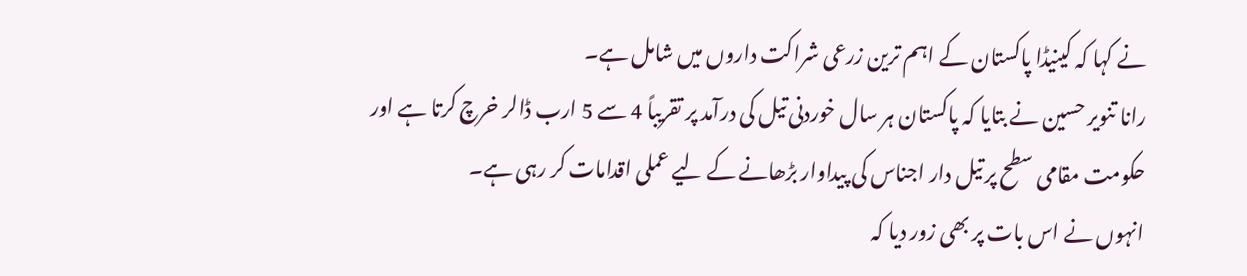نے کہا کہ کینیڈا پاکستان کے اہم ترین زرعی شراکت داروں میں شامل ہے۔
رانا تنویر حسین نے بتایا کہ پاکستان ہر سال خوردنی تیل کی درآمد پر تقریباً 4 سے 5 ارب ڈالر خرچ کرتا ہے اور حکومت مقامی سطح پر تیل دار اجناس کی پیداوار بڑھانے کے لیے عملی اقدامات کر رہی ہے۔
انہوں نے اس بات پر بھی زور دیا کہ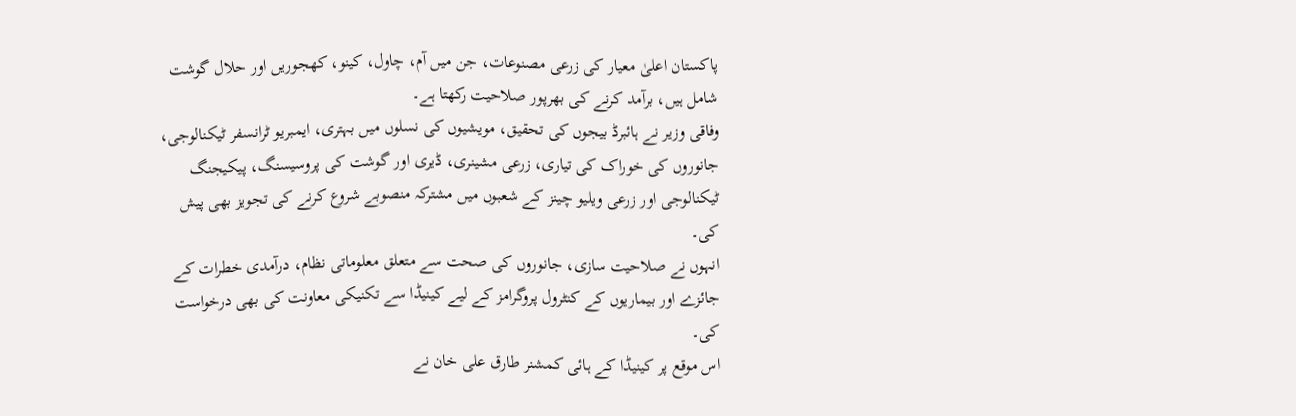پاکستان اعلیٰ معیار کی زرعی مصنوعات، جن میں آم، چاول، کینو، کھجوریں اور حلال گوشت شامل ہیں، برآمد کرنے کی بھرپور صلاحیت رکھتا ہے۔
وفاقی وزیر نے ہائبرڈ بیجوں کی تحقیق، مویشیوں کی نسلوں میں بہتری، ایمبریو ٹرانسفر ٹیکنالوجی، جانوروں کی خوراک کی تیاری، زرعی مشینری، ڈیری اور گوشت کی پروسیسنگ، پیکیجنگ ٹیکنالوجی اور زرعی ویلیو چینز کے شعبوں میں مشترکہ منصوبے شروع کرنے کی تجویز بھی پیش کی۔
انہوں نے صلاحیت سازی، جانوروں کی صحت سے متعلق معلوماتی نظام، درآمدی خطرات کے جائزے اور بیماریوں کے کنٹرول پروگرامز کے لیے کینیڈا سے تکنیکی معاونت کی بھی درخواست کی۔
اس موقع پر کینیڈا کے ہائی کمشنر طارق علی خان نے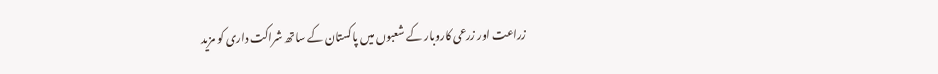زراعت اور زرعی کاروبار کے شعبوں میں پاکستان کے ساتھ شراکت داری کو مزید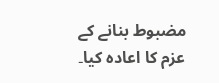مضبوط بنانے کے عزم کا اعادہ کیا۔